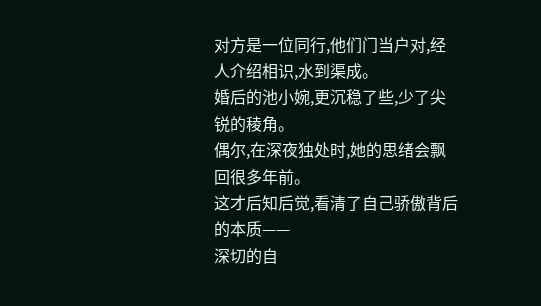对方是一位同行,他们门当户对,经人介绍相识,水到渠成。
婚后的池小婉,更沉稳了些,少了尖锐的稜角。
偶尔,在深夜独处时,她的思绪会飘回很多年前。
这才后知后觉,看清了自己骄傲背后的本质——
深切的自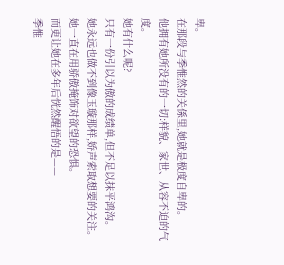卑。
在那段与季惟然的关係里,她就是极度自卑的。
他拥有她所没有的一切:样貌、家世、从容不迫的气度。
她有什么呢?
只有一份引以为傲的成绩单,但不足以抹平鸿沟。
她永远也做不到像玉璇那样,娇声索取想要的关注。她一直在用骄傲掩饰对欲望的恐惧。
而更让她在多年后恍然醒悟的是——
季惟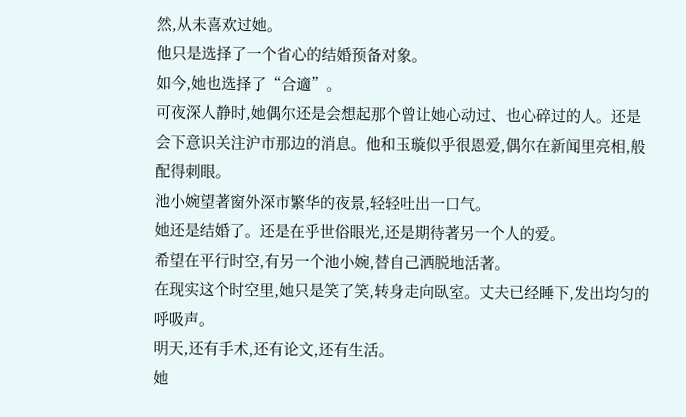然,从未喜欢过她。
他只是选择了一个省心的结婚预备对象。
如今,她也选择了“合適”。
可夜深人静时,她偶尔还是会想起那个曾让她心动过、也心碎过的人。还是会下意识关注沪市那边的消息。他和玉璇似乎很恩爱,偶尔在新闻里亮相,般配得刺眼。
池小婉望著窗外深市繁华的夜景,轻轻吐出一口气。
她还是结婚了。还是在乎世俗眼光,还是期待著另一个人的爱。
希望在平行时空,有另一个池小婉,替自己洒脱地活著。
在现实这个时空里,她只是笑了笑,转身走向臥室。丈夫已经睡下,发出均匀的呼吸声。
明天,还有手术,还有论文,还有生活。
她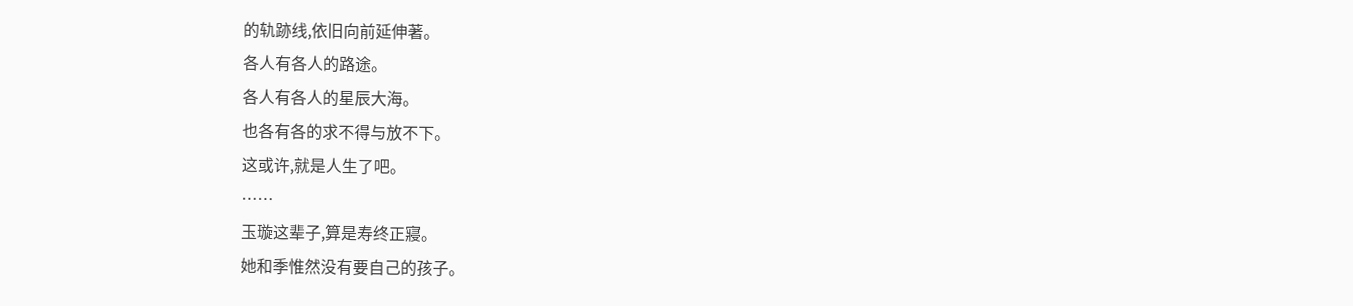的轨跡线,依旧向前延伸著。
各人有各人的路途。
各人有各人的星辰大海。
也各有各的求不得与放不下。
这或许,就是人生了吧。
……
玉璇这辈子,算是寿终正寢。
她和季惟然没有要自己的孩子。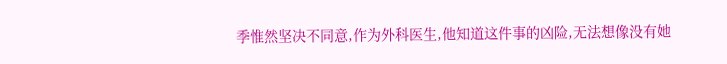季惟然坚决不同意,作为外科医生,他知道这件事的凶险,无法想像没有她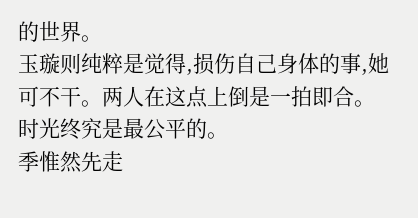的世界。
玉璇则纯粹是觉得,损伤自己身体的事,她可不干。两人在这点上倒是一拍即合。
时光终究是最公平的。
季惟然先走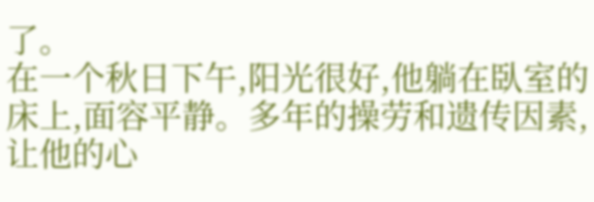了。
在一个秋日下午,阳光很好,他躺在臥室的床上,面容平静。多年的操劳和遗传因素,让他的心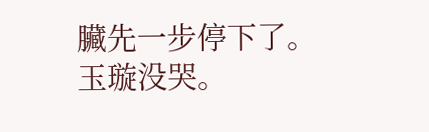臟先一步停下了。
玉璇没哭。